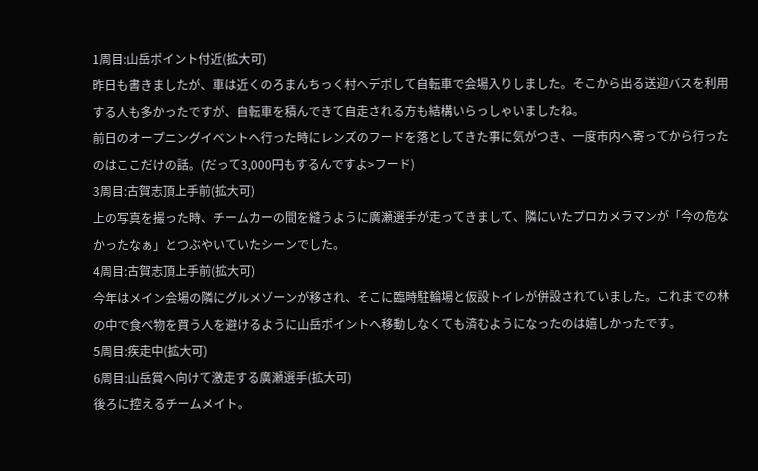1周目:山岳ポイント付近(拡大可)
昨日も書きましたが、車は近くのろまんちっく村へデポして自転車で会場入りしました。そこから出る送迎バスを利用する人も多かったですが、自転車を積んできて自走される方も結構いらっしゃいましたね。
前日のオープニングイベントへ行った時にレンズのフードを落としてきた事に気がつき、一度市内へ寄ってから行ったのはここだけの話。(だって3,000円もするんですよ>フード)
3周目:古賀志頂上手前(拡大可)
上の写真を撮った時、チームカーの間を縫うように廣瀬選手が走ってきまして、隣にいたプロカメラマンが「今の危なかったなぁ」とつぶやいていたシーンでした。
4周目:古賀志頂上手前(拡大可)
今年はメイン会場の隣にグルメゾーンが移され、そこに臨時駐輪場と仮設トイレが併設されていました。これまでの林の中で食べ物を買う人を避けるように山岳ポイントへ移動しなくても済むようになったのは嬉しかったです。
5周目:疾走中(拡大可)
6周目:山岳賞へ向けて激走する廣瀬選手(拡大可)
後ろに控えるチームメイト。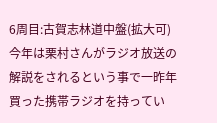6周目:古賀志林道中盤(拡大可)
今年は栗村さんがラジオ放送の解説をされるという事で一昨年買った携帯ラジオを持ってい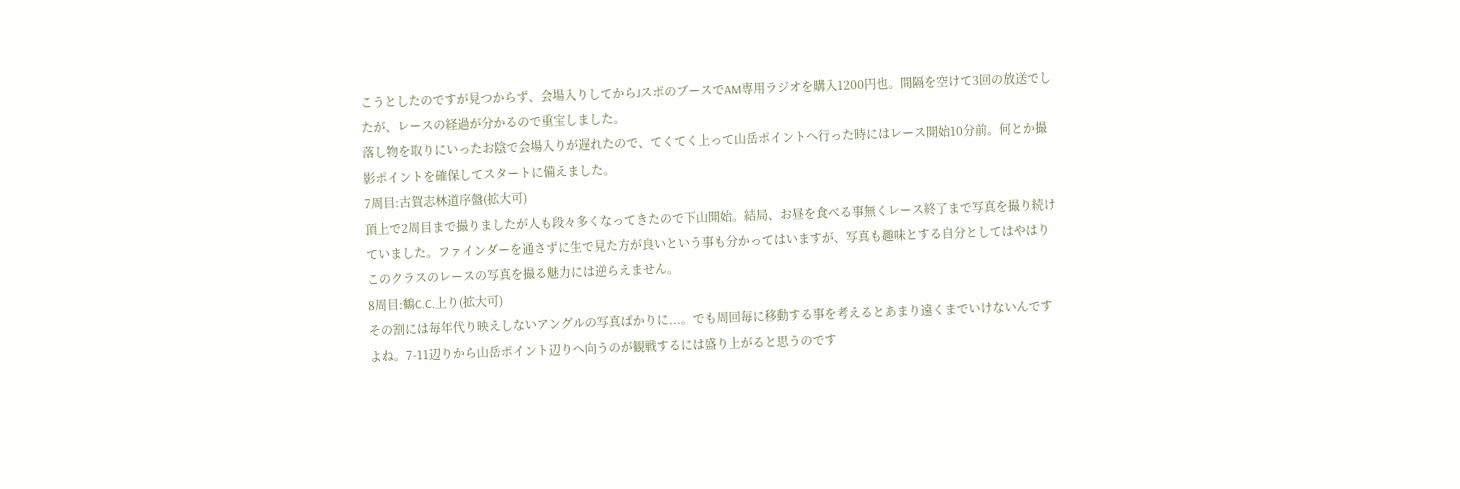こうとしたのですが見つからず、会場入りしてからJスポのブースでAM専用ラジオを購入1200円也。間隔を空けて3回の放送でしたが、レースの経過が分かるので重宝しました。
落し物を取りにいったお陰で会場入りが遅れたので、てくてく上って山岳ポイントへ行った時にはレース開始10分前。何とか撮影ポイントを確保してスタートに備えました。
7周目:古賀志林道序盤(拡大可)
頂上で2周目まで撮りましたが人も段々多くなってきたので下山開始。結局、お昼を食べる事無くレース終了まで写真を撮り続けていました。ファインダーを通さずに生で見た方が良いという事も分かってはいますが、写真も趣味とする自分としてはやはりこのクラスのレースの写真を撮る魅力には逆らえません。
8周目:鶴C.C.上り(拡大可)
その割には毎年代り映えしないアングルの写真ばかりに...。でも周回毎に移動する事を考えるとあまり遠くまでいけないんですよね。7-11辺りから山岳ポイント辺りへ向うのが観戦するには盛り上がると思うのです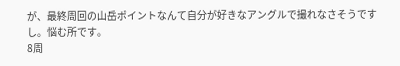が、最終周回の山岳ポイントなんて自分が好きなアングルで撮れなさそうですし。悩む所です。
8周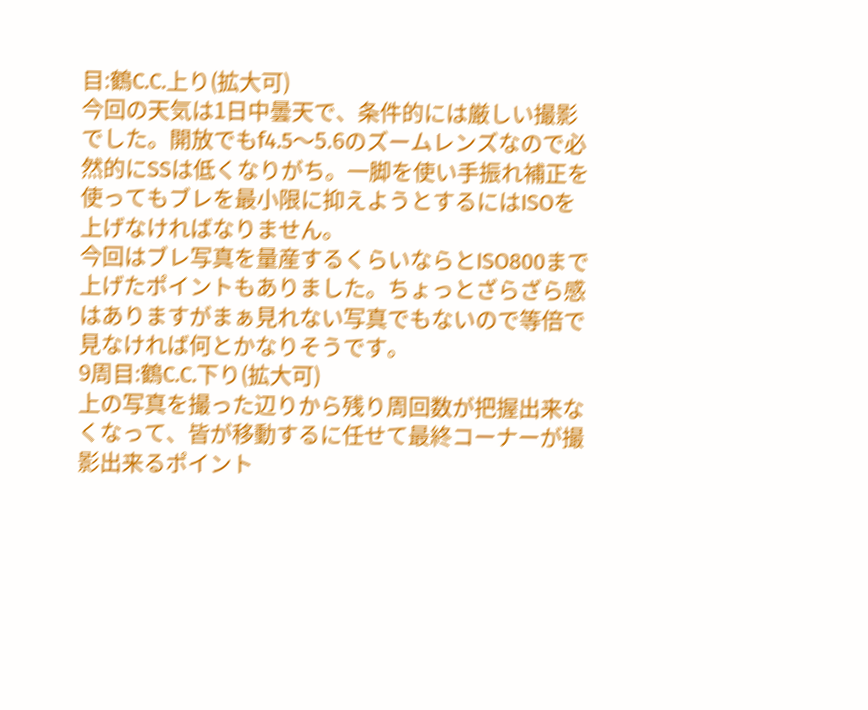目:鶴C.C.上り(拡大可)
今回の天気は1日中曇天で、条件的には厳しい撮影でした。開放でもf4.5〜5.6のズームレンズなので必然的にSSは低くなりがち。一脚を使い手振れ補正を使ってもブレを最小限に抑えようとするにはISOを上げなければなりません。
今回はブレ写真を量産するくらいならとISO800まで上げたポイントもありました。ちょっとざらざら感はありますがまぁ見れない写真でもないので等倍で見なければ何とかなりそうです。
9周目:鶴C.C.下り(拡大可)
上の写真を撮った辺りから残り周回数が把握出来なくなって、皆が移動するに任せて最終コーナーが撮影出来るポイント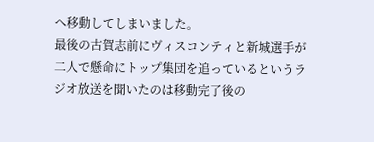へ移動してしまいました。
最後の古賀志前にヴィスコンティと新城選手が二人で懸命にトップ集団を追っているというラジオ放送を聞いたのは移動完了後の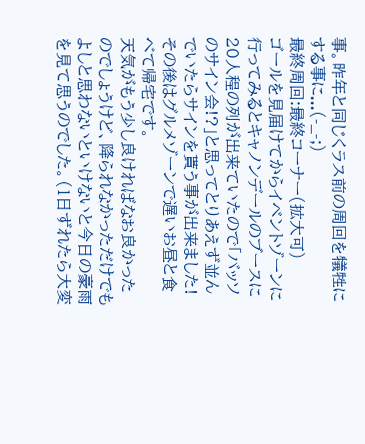事。昨年と同じくラス前の周回を犠牲にする事に...(-_-;)
最終周回:最終コーナー(拡大可)
ゴールを見届けてからイベントゾーンに行ってみるとキャノンデールのブースに20人程の列が出来ていたので「バッソのサイン会!?」と思ってとりあえず並んでいたらサインを貰う事が出来ました!
その後はグルメゾーンで遅いお昼と食べて帰宅です。
天気がもう少し良ければなお良かったのでしょうけど、降られなかっただけでもよしと思わないといけないと今日の豪雨を見て思うのでした。(1日ずれたら大変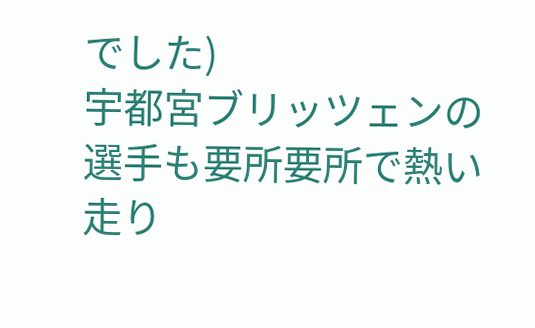でした)
宇都宮ブリッツェンの選手も要所要所で熱い走り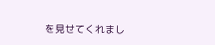を見せてくれまし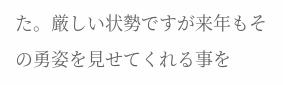た。厳しい状勢ですが来年もその勇姿を見せてくれる事を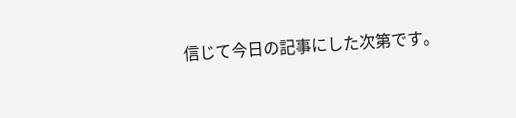信じて今日の記事にした次第です。